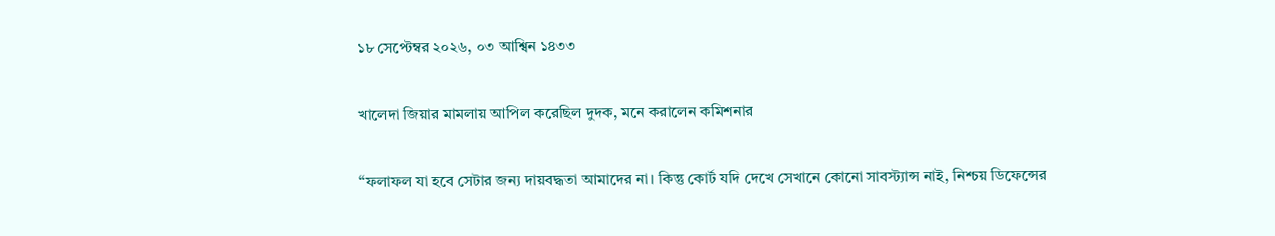১৮ সেপ্টেম্বর ২০২৬, ০৩ আশ্বিন ১৪৩৩

খালেদা জিয়ার মামলায় আপিল করেছিল দুদক, মনে করালেন কমিশনার

“ফলাফল যা হবে সেটার জন্য দায়বদ্ধতা আমাদের না। কিন্তু কোর্ট যদি দেখে সেখানে কোনো সাবস্ট্যান্স নাই, নিশ্চয় ডিফেন্সের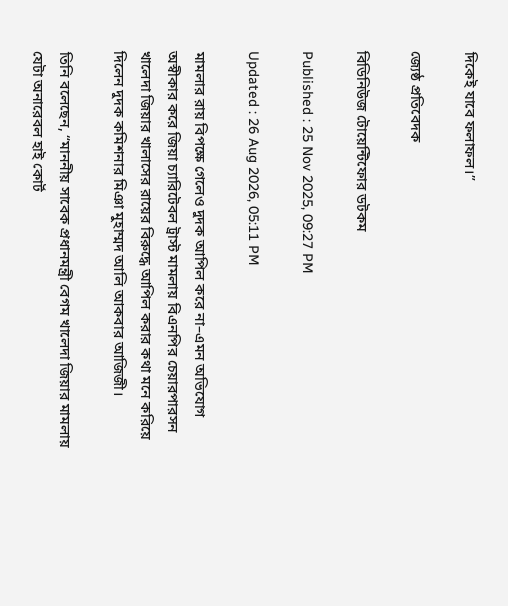দিকেই যাবে ফলাফল।”

জ্যেষ্ঠ প্রতিবেদক

বিডিনিউজ টোয়েন্টিফোর ডটকম

Published : 25 Nov 2025, 09:27 PM

Updated : 26 Aug 2026, 05:11 PM

মামলার রায় বিপক্ষে গেলেও দুদক আপিল করে না–এমন অভিযোগ অস্বীকার করে জিয়া চ্যারিটেবল ট্রাস্ট মামলায় বিএনপির চেয়ারপারসন খালেদা জিয়ার খালাসের রায়ের বিরুদ্ধে আপিল করার কথা মনে করিয়ে দিলেন দুদক কমিশনার মিঞা মুহাম্মদ আলি আকবার আজিজী।

তিনি বলেছেন, “মাননীয় সাবেক প্রধানমন্ত্রী বেগম খালেদা জিয়ার মামলায় যেটা অনারেবল হাই কোর্ট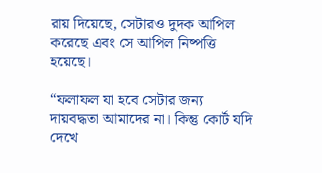রায় দিয়েছে, সেটারও দুদক আপিল করেছে এবং সে আপিল নিষ্পত্তি হয়েছে।

“ফলাফল যা হবে সেটার জন্য দায়বদ্ধতা আমাদের না। কিন্তু কোর্ট যদি দেখে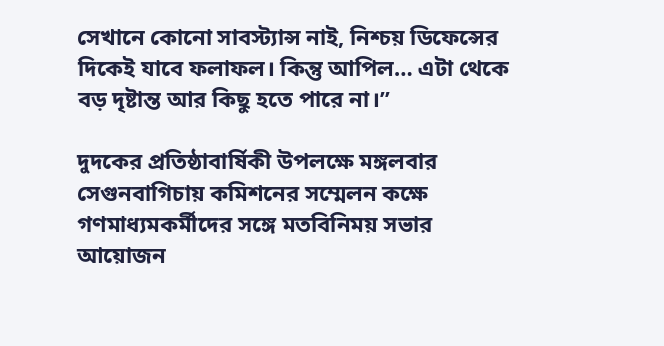সেখানে কোনো সাবস্ট্যান্স নাই, নিশ্চয় ডিফেন্সের দিকেই যাবে ফলাফল। কিন্তু আপিল… এটা থেকে বড় দৃষ্টান্ত আর কিছু হতে পারে না।”

দুদকের প্রতিষ্ঠাবার্ষিকী উপলক্ষে মঙ্গলবার সেগুনবাগিচায় কমিশনের সম্মেলন কক্ষে গণমাধ্যমকর্মীদের সঙ্গে মতবিনিময় সভার আয়োজন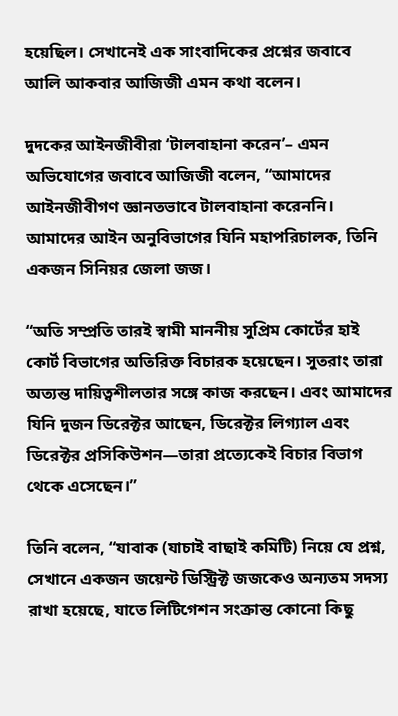হয়েছিল। সেখানেই এক সাংবাদিকের প্রশ্নের জবাবে আলি আকবার আজিজী এমন কথা বলেন।

দুদকের আইনজীবীরা ‘টালবাহানা করেন’– এমন অভিযোগের জবাবে আজিজী বলেন, “আমাদের আইনজীবীগণ জ্ঞানতভাবে টালবাহানা করেননি। আমাদের আইন অনুবিভাগের যিনি মহাপরিচালক, তিনি একজন সিনিয়র জেলা জজ।

“অতি সম্প্রতি তারই স্বামী মাননীয় সুপ্রিম কোর্টের হাই কোর্ট বিভাগের অতিরিক্ত বিচারক হয়েছেন। সুতরাং তারা অত্যন্ত দায়িত্বশীলতার সঙ্গে কাজ করছেন। এবং আমাদের যিনি দুজন ডিরেক্টর আছেন, ডিরেক্টর লিগ্যাল এবং ডিরেক্টর প্রসিকিউশন—তারা প্রত্যেকেই বিচার বিভাগ থেকে এসেছেন।”

তিনি বলেন, “যাবাক (যাচাই বাছাই কমিটি) নিয়ে যে প্রশ্ন, সেখানে একজন জয়েন্ট ডিস্ট্রিক্ট জজকেও অন্যতম সদস্য রাখা হয়েছে, যাতে লিটিগেশন সংক্রান্ত কোনো কিছু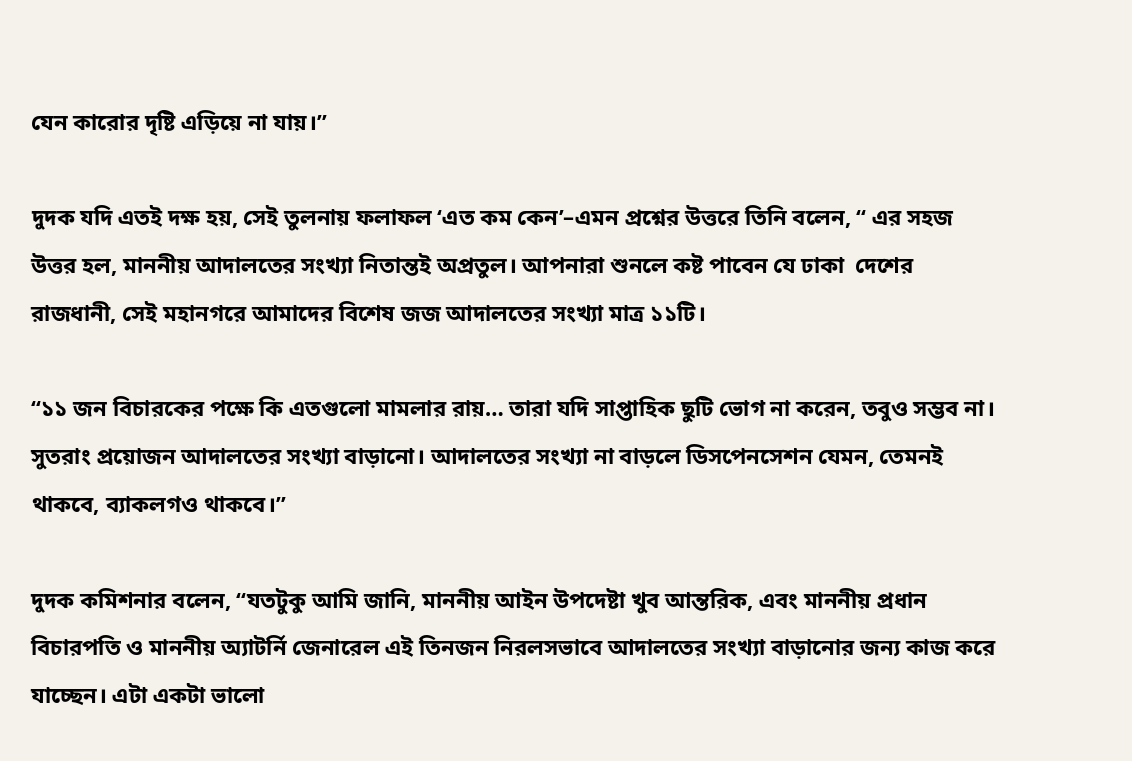যেন কারোর দৃষ্টি এড়িয়ে না যায়।”

দুদক যদি এতই দক্ষ হয়, সেই তুলনায় ফলাফল ‘এত কম কেন’–এমন প্রশ্নের উত্তরে তিনি বলেন, “ এর সহজ উত্তর হল, মাননীয় আদালতের সংখ্যা নিতান্তই অপ্রতুল। আপনারা শুনলে কষ্ট পাবেন যে ঢাকা  দেশের রাজধানী, সেই মহানগরে আমাদের বিশেষ জজ আদালতের সংখ্যা মাত্র ১১টি।

“১১ জন বিচারকের পক্ষে কি এতগুলো মামলার রায়… তারা যদি সাপ্তাহিক ছুটি ভোগ না করেন, তবুও সম্ভব না। সুতরাং প্রয়োজন আদালতের সংখ্যা বাড়ানো। আদালতের সংখ্যা না বাড়লে ডিসপেনসেশন যেমন, তেমনই থাকবে, ব্যাকলগও থাকবে।”

দুদক কমিশনার বলেন, “যতটুকু আমি জানি, মাননীয় আইন উপদেষ্টা খুব আন্তরিক, এবং মাননীয় প্রধান বিচারপতি ও মাননীয় অ্যাটর্নি জেনারেল এই তিনজন নিরলসভাবে আদালতের সংখ্যা বাড়ানোর জন্য কাজ করে যাচ্ছেন। এটা একটা ভালো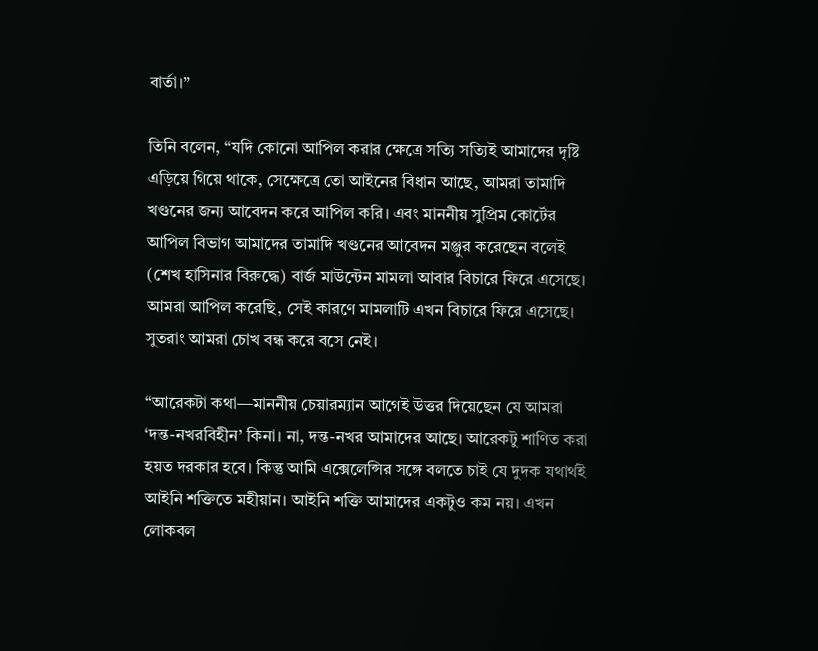বার্তা।”

তিনি বলেন, “যদি কোনো আপিল করার ক্ষেত্রে সত্যি সত্যিই আমাদের দৃষ্টি এড়িয়ে গিয়ে থাকে, সেক্ষেত্রে তো আইনের বিধান আছে, আমরা তামাদি খণ্ডনের জন্য আবেদন করে আপিল করি। এবং মাননীয় সুপ্রিম কোর্টের আপিল বিভাগ আমাদের তামাদি খণ্ডনের আবেদন মঞ্জুর করেছেন বলেই (শেখ হাসিনার বিরুদ্ধে) বার্জ মাউন্টেন মামলা আবার বিচারে ফিরে এসেছে। আমরা আপিল করেছি, সেই কারণে মামলাটি এখন বিচারে ফিরে এসেছে। সুতরাং আমরা চোখ বন্ধ করে বসে নেই।

“আরেকটা কথা—মাননীয় চেয়ারম্যান আগেই উত্তর দিয়েছেন যে আমরা ‘দন্ত-নখরবিহীন’ কিনা। না, দন্ত-নখর আমাদের আছে। আরেকটু শাণিত করা হয়ত দরকার হবে। কিন্তু আমি এক্সেলেন্সির সঙ্গে বলতে চাই যে দুদক যথার্থই আইনি শক্তিতে মহীয়ান। আইনি শক্তি আমাদের একটুও কম নয়। এখন লোকবল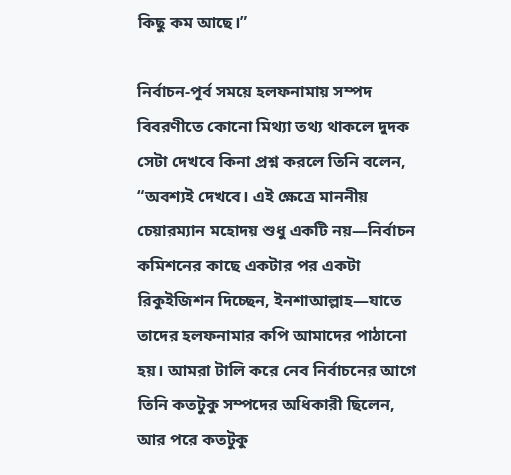কিছু কম আছে।”

নির্বাচন-পূর্ব সময়ে হলফনামায় সম্পদ বিবরণীতে কোনো মিথ্যা তথ্য থাকলে দুদক সেটা দেখবে কিনা প্রশ্ন করলে তিনি বলেন, “অবশ্যই দেখবে। এই ক্ষেত্রে মাননীয় চেয়ারম্যান মহোদয় শুধু একটি নয়—নির্বাচন কমিশনের কাছে একটার পর একটা রিকুইজিশন দিচ্ছেন, ইনশাআল্লাহ—যাতে তাদের হলফনামার কপি আমাদের পাঠানো হয়। আমরা টালি করে নেব নির্বাচনের আগে তিনি কতটুকু সম্পদের অধিকারী ছিলেন, আর পরে কতটুকু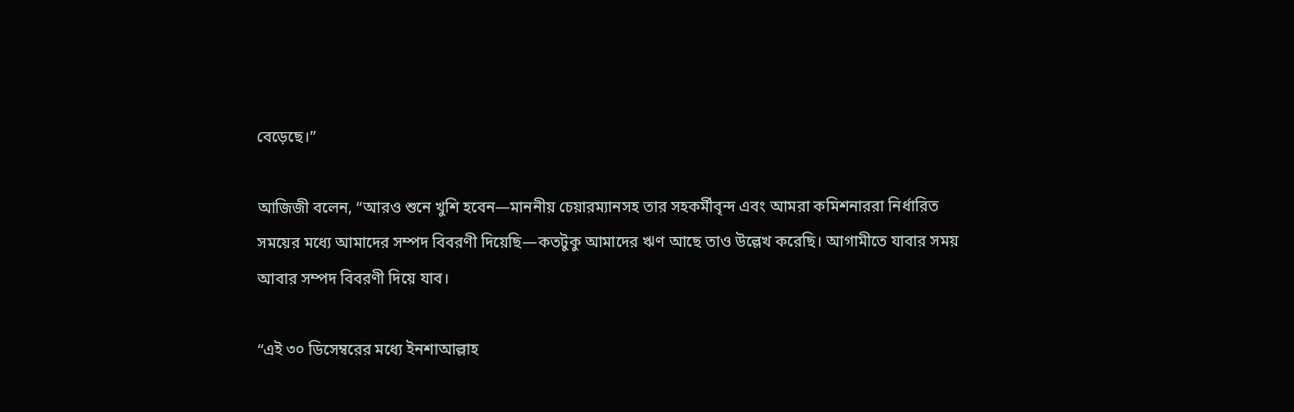বেড়েছে।”

আজিজী বলেন, “আরও শুনে খুশি হবেন—মাননীয় চেয়ারম্যানসহ তার সহকর্মীবৃন্দ এবং আমরা কমিশনাররা নির্ধারিত সময়ের মধ্যে আমাদের সম্পদ বিবরণী দিয়েছি—কতটুকু আমাদের ঋণ আছে তাও উল্লেখ করেছি। আগামীতে যাবার সময় আবার সম্পদ বিবরণী দিয়ে যাব।

“এই ৩০ ডিসেম্বরের মধ্যে ইনশাআল্লাহ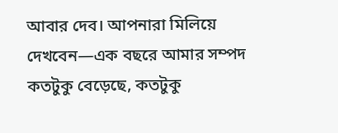আবার দেব। আপনারা মিলিয়ে দেখবেন—এক বছরে আমার সম্পদ কতটুকু বেড়েছে, কতটুকু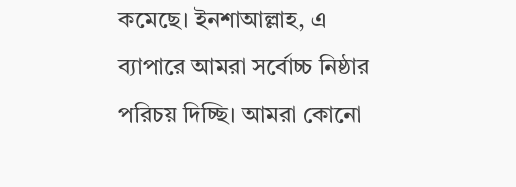কমেছে। ইনশাআল্লাহ, এ ব্যাপারে আমরা সর্বোচ্চ নিষ্ঠার পরিচয় দিচ্ছি। আমরা কোনো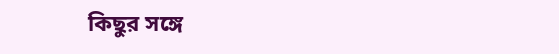কিছুর সঙ্গে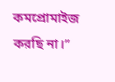কমপ্রোমাইজ করছি না।”